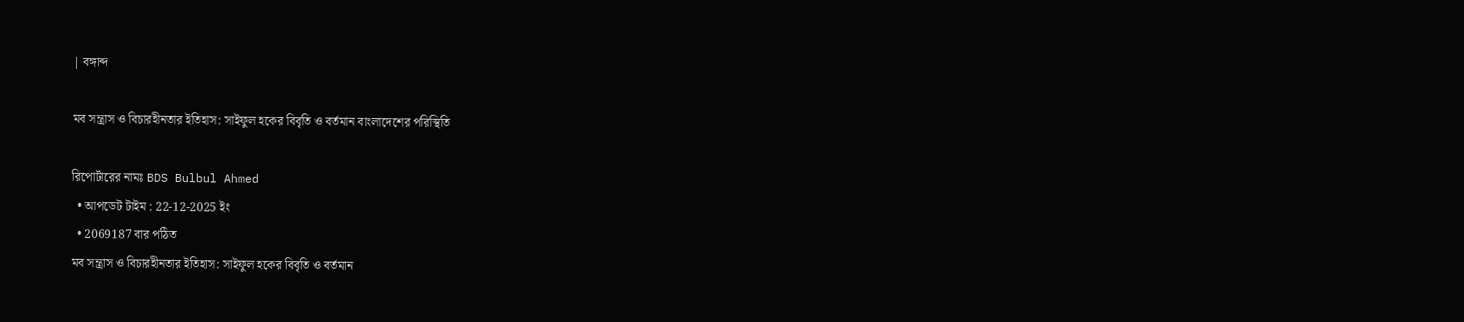| বঙ্গাব্দ

মব সন্ত্রাস ও বিচারহীনতার ইতিহাস: সাইফুল হকের বিবৃতি ও বর্তমান বাংলাদেশের পরিস্থিতি

রিপোর্টারের নামঃ BDS Bulbul Ahmed
  • আপডেট টাইম : 22-12-2025 ইং
  • 2069187 বার পঠিত
মব সন্ত্রাস ও বিচারহীনতার ইতিহাস: সাইফুল হকের বিবৃতি ও বর্তমান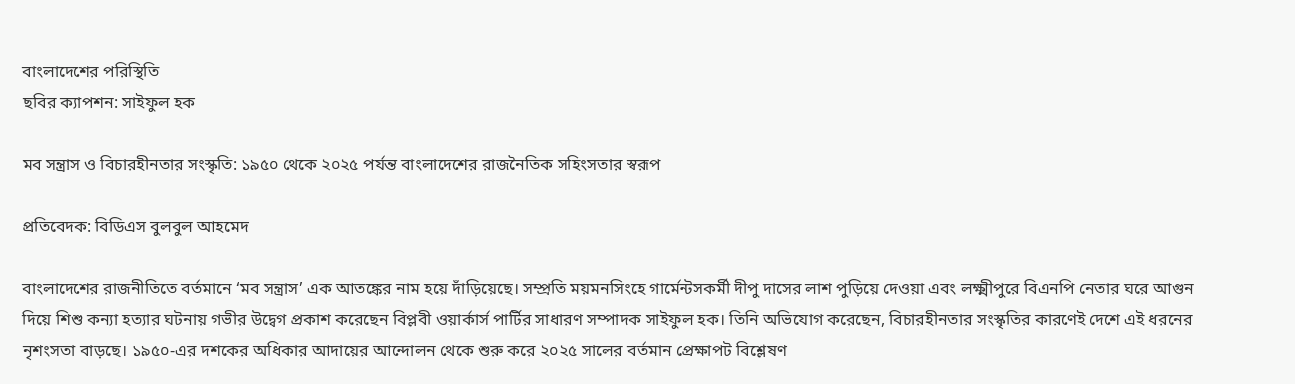বাংলাদেশের পরিস্থিতি
ছবির ক্যাপশন: সাইফুল হক

মব সন্ত্রাস ও বিচারহীনতার সংস্কৃতি: ১৯৫০ থেকে ২০২৫ পর্যন্ত বাংলাদেশের রাজনৈতিক সহিংসতার স্বরূপ

প্রতিবেদক: বিডিএস বুলবুল আহমেদ

বাংলাদেশের রাজনীতিতে বর্তমানে ‘মব সন্ত্রাস’ এক আতঙ্কের নাম হয়ে দাঁড়িয়েছে। সম্প্রতি ময়মনসিংহে গার্মেন্টসকর্মী দীপু দাসের লাশ পুড়িয়ে দেওয়া এবং লক্ষ্মীপুরে বিএনপি নেতার ঘরে আগুন দিয়ে শিশু কন্যা হত্যার ঘটনায় গভীর উদ্বেগ প্রকাশ করেছেন বিপ্লবী ওয়ার্কার্স পার্টির সাধারণ সম্পাদক সাইফুল হক। তিনি অভিযোগ করেছেন, বিচারহীনতার সংস্কৃতির কারণেই দেশে এই ধরনের নৃশংসতা বাড়ছে। ১৯৫০-এর দশকের অধিকার আদায়ের আন্দোলন থেকে শুরু করে ২০২৫ সালের বর্তমান প্রেক্ষাপট বিশ্লেষণ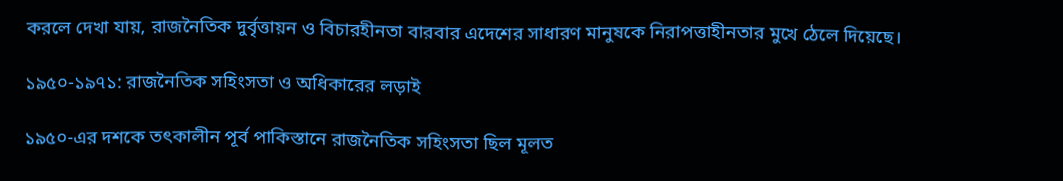করলে দেখা যায়, রাজনৈতিক দুর্বৃত্তায়ন ও বিচারহীনতা বারবার এদেশের সাধারণ মানুষকে নিরাপত্তাহীনতার মুখে ঠেলে দিয়েছে।

১৯৫০-১৯৭১: রাজনৈতিক সহিংসতা ও অধিকারের লড়াই

১৯৫০-এর দশকে তৎকালীন পূর্ব পাকিস্তানে রাজনৈতিক সহিংসতা ছিল মূলত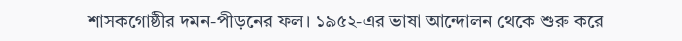শাসকগোষ্ঠীর দমন-পীড়নের ফল। ১৯৫২-এর ভাষা আন্দোলন থেকে শুরু করে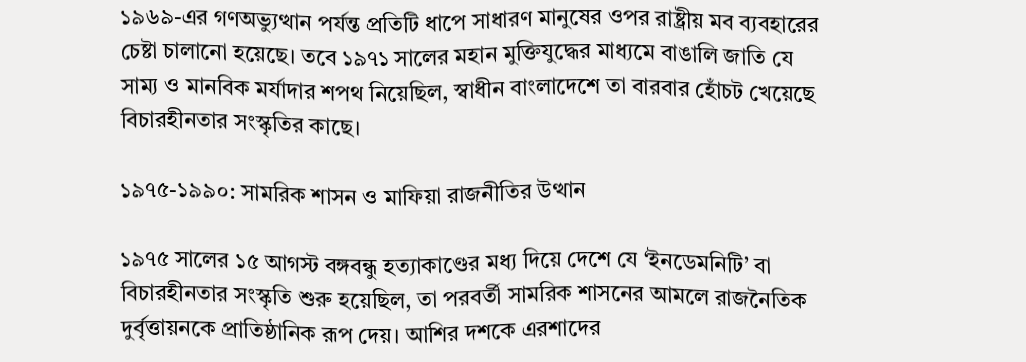১৯৬৯-এর গণঅভ্যুত্থান পর্যন্ত প্রতিটি ধাপে সাধারণ মানুষের ওপর রাষ্ট্রীয় মব ব্যবহারের চেষ্টা চালানো হয়েছে। তবে ১৯৭১ সালের মহান মুক্তিযুদ্ধের মাধ্যমে বাঙালি জাতি যে সাম্য ও মানবিক মর্যাদার শপথ নিয়েছিল, স্বাধীন বাংলাদেশে তা বারবার হোঁচট খেয়েছে বিচারহীনতার সংস্কৃতির কাছে।

১৯৭৫-১৯৯০: সামরিক শাসন ও মাফিয়া রাজনীতির উত্থান

১৯৭৫ সালের ১৫ আগস্ট বঙ্গবন্ধু হত্যাকাণ্ডের মধ্য দিয়ে দেশে যে ‘ইনডেমনিটি’ বা বিচারহীনতার সংস্কৃতি শুরু হয়েছিল, তা পরবর্তী সামরিক শাসনের আমলে রাজনৈতিক দুর্বৃত্তায়নকে প্রাতিষ্ঠানিক রূপ দেয়। আশির দশকে এরশাদের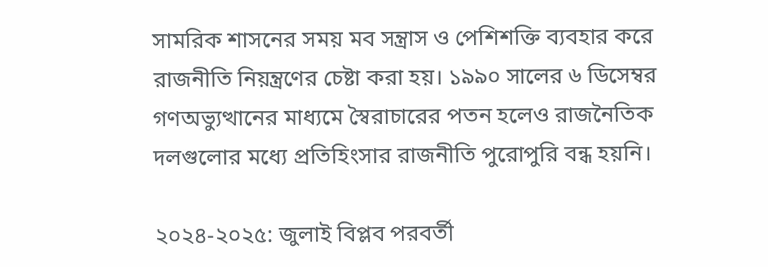সামরিক শাসনের সময় মব সন্ত্রাস ও পেশিশক্তি ব্যবহার করে রাজনীতি নিয়ন্ত্রণের চেষ্টা করা হয়। ১৯৯০ সালের ৬ ডিসেম্বর গণঅভ্যুত্থানের মাধ্যমে স্বৈরাচারের পতন হলেও রাজনৈতিক দলগুলোর মধ্যে প্রতিহিংসার রাজনীতি পুরোপুরি বন্ধ হয়নি।

২০২৪-২০২৫: জুলাই বিপ্লব পরবর্তী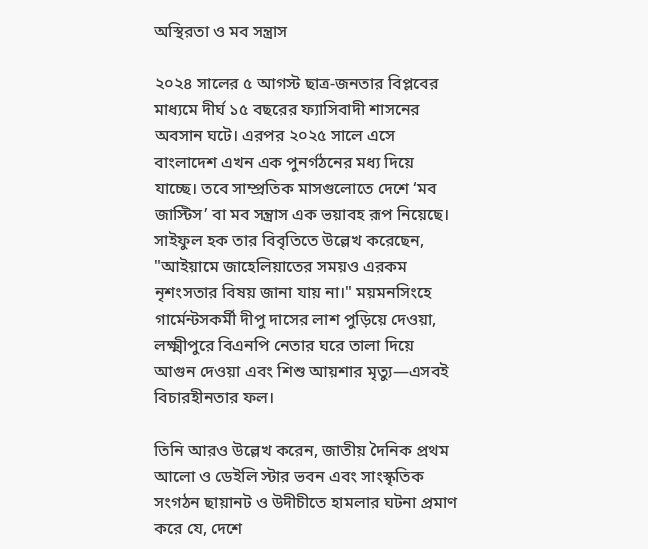অস্থিরতা ও মব সন্ত্রাস

২০২৪ সালের ৫ আগস্ট ছাত্র-জনতার বিপ্লবের মাধ্যমে দীর্ঘ ১৫ বছরের ফ্যাসিবাদী শাসনের অবসান ঘটে। এরপর ২০২৫ সালে এসে বাংলাদেশ এখন এক পুনর্গঠনের মধ্য দিয়ে যাচ্ছে। তবে সাম্প্রতিক মাসগুলোতে দেশে ‘মব জাস্টিস’ বা মব সন্ত্রাস এক ভয়াবহ রূপ নিয়েছে। সাইফুল হক তার বিবৃতিতে উল্লেখ করেছেন, "আইয়ামে জাহেলিয়াতের সময়ও এরকম নৃশংসতার বিষয় জানা যায় না।" ময়মনসিংহে গার্মেন্টসকর্মী দীপু দাসের লাশ পুড়িয়ে দেওয়া, লক্ষ্মীপুরে বিএনপি নেতার ঘরে তালা দিয়ে আগুন দেওয়া এবং শিশু আয়শার মৃত্যু—এসবই বিচারহীনতার ফল।

তিনি আরও উল্লেখ করেন, জাতীয় দৈনিক প্রথম আলো ও ডেইলি স্টার ভবন এবং সাংস্কৃতিক সংগঠন ছায়ানট ও উদীচীতে হামলার ঘটনা প্রমাণ করে যে, দেশে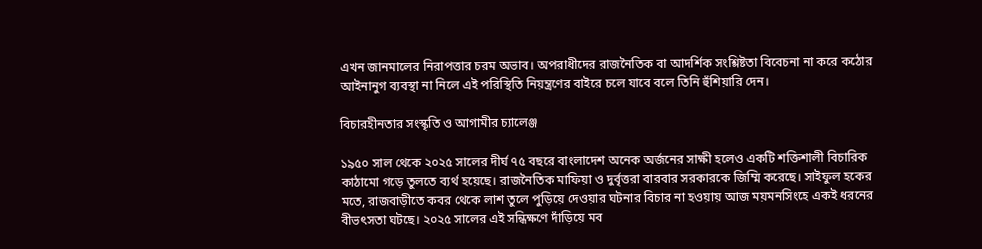এখন জানমালের নিরাপত্তার চরম অভাব। অপরাধীদের রাজনৈতিক বা আদর্শিক সংশ্লিষ্টতা বিবেচনা না করে কঠোর আইনানুগ ব্যবস্থা না নিলে এই পরিস্থিতি নিয়ন্ত্রণের বাইরে চলে যাবে বলে তিনি হুঁশিয়ারি দেন।

বিচারহীনতার সংস্কৃতি ও আগামীর চ্যালেঞ্জ

১৯৫০ সাল থেকে ২০২৫ সালের দীর্ঘ ৭৫ বছরে বাংলাদেশ অনেক অর্জনের সাক্ষী হলেও একটি শক্তিশালী বিচারিক কাঠামো গড়ে তুলতে ব্যর্থ হয়েছে। রাজনৈতিক মাফিয়া ও দুর্বৃত্তরা বারবার সরকারকে জিম্মি করেছে। সাইফুল হকের মতে, রাজবাড়ীতে কবর থেকে লাশ তুলে পুড়িয়ে দেওয়ার ঘটনার বিচার না হওয়ায় আজ ময়মনসিংহে একই ধরনের বীভৎসতা ঘটছে। ২০২৫ সালের এই সন্ধিক্ষণে দাঁড়িয়ে মব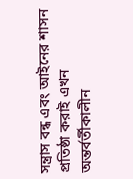সন্ত্রাস বন্ধ এবং আইনের শাসন প্রতিষ্ঠা করাই এখন অন্তর্বর্তীকালীন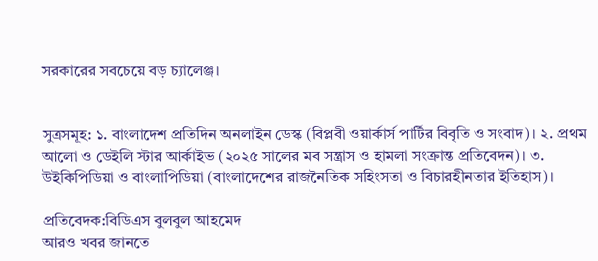সরকারের সবচেয়ে বড় চ্যালেঞ্জ।


সুত্রসমূহ: ১. বাংলাদেশ প্রতিদিন অনলাইন ডেস্ক (বিপ্লবী ওয়ার্কার্স পার্টির বিবৃতি ও সংবাদ)। ২. প্রথম আলো ও ডেইলি স্টার আর্কাইভ (২০২৫ সালের মব সন্ত্রাস ও হামলা সংক্রান্ত প্রতিবেদন)। ৩. উইকিপিডিয়া ও বাংলাপিডিয়া (বাংলাদেশের রাজনৈতিক সহিংসতা ও বিচারহীনতার ইতিহাস)।

প্রতিবেদক:বিডিএস বুলবুল আহমেদ
আরও খবর জানতে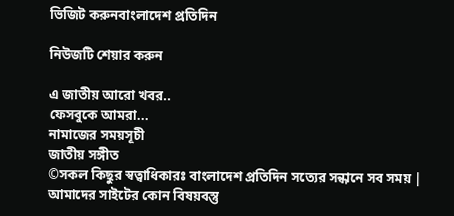ভিজিট করুনবাংলাদেশ প্রতিদিন

নিউজটি শেয়ার করুন

এ জাতীয় আরো খবর..
ফেসবুকে আমরা...
নামাজের সময়সূচী
জাতীয় সঙ্গীত
©সকল কিছুর স্বত্বাধিকারঃ বাংলাদেশ প্রতিদিন সত্যের সন্ধানে সব সময় | আমাদের সাইটের কোন বিষয়বস্তু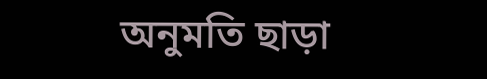অনুমতি ছাড়া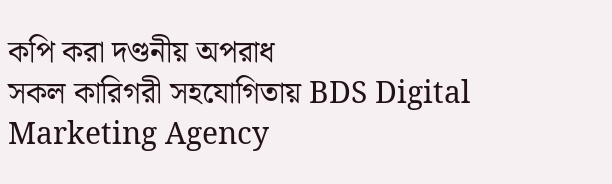কপি করা দণ্ডনীয় অপরাধ
সকল কারিগরী সহযোগিতায় BDS Digital Marketing Agency